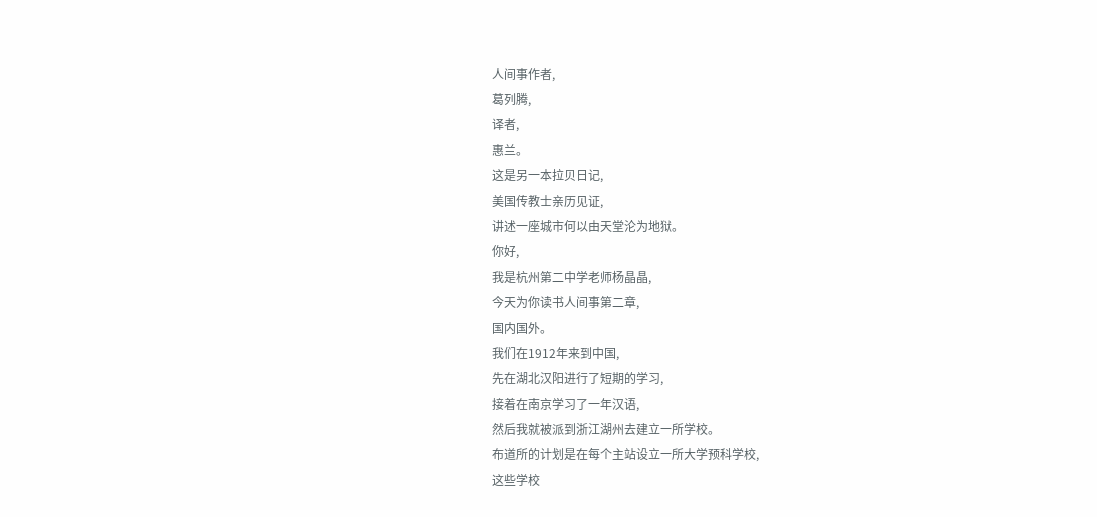人间事作者,
葛列腾,
译者,
惠兰。
这是另一本拉贝日记,
美国传教士亲历见证,
讲述一座城市何以由天堂沦为地狱。
你好,
我是杭州第二中学老师杨晶晶,
今天为你读书人间事第二章,
国内国外。
我们在1912年来到中国,
先在湖北汉阳进行了短期的学习,
接着在南京学习了一年汉语,
然后我就被派到浙江湖州去建立一所学校。
布道所的计划是在每个主站设立一所大学预科学校,
这些学校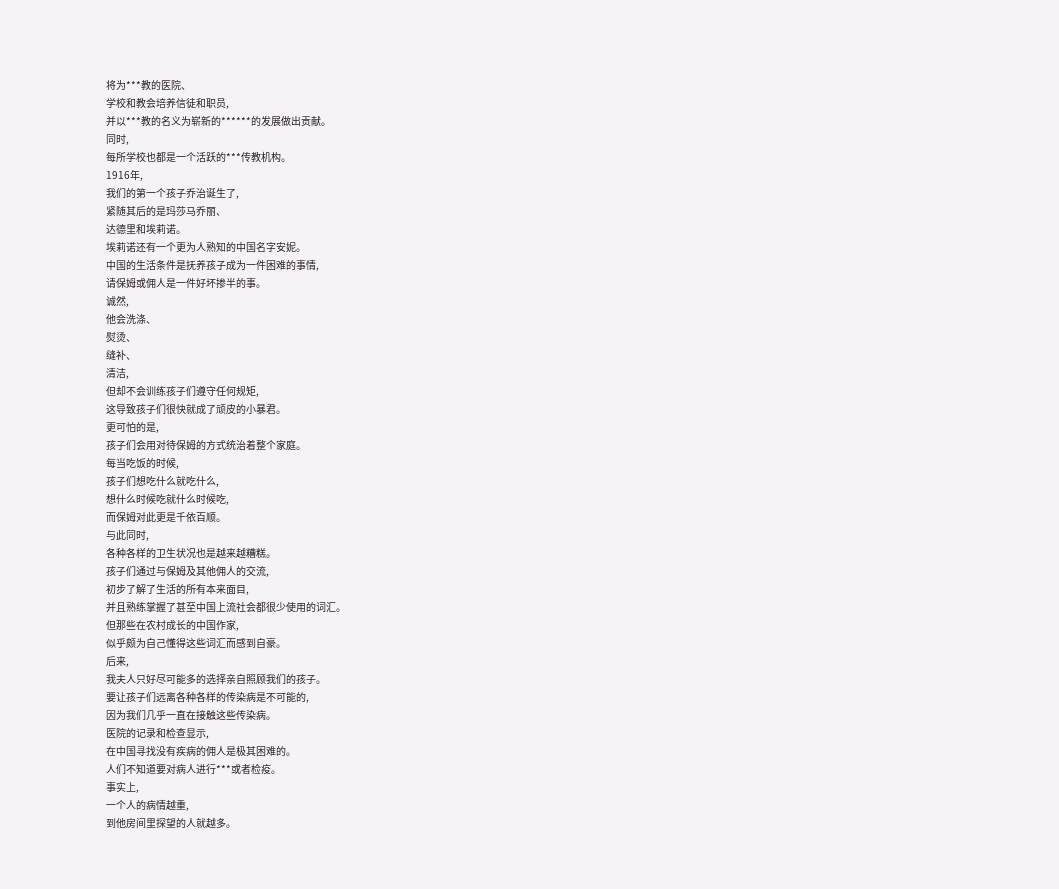将为***教的医院、
学校和教会培养信徒和职员,
并以***教的名义为崭新的******的发展做出贡献。
同时,
每所学校也都是一个活跃的***传教机构。
1916年,
我们的第一个孩子乔治诞生了,
紧随其后的是玛莎马乔丽、
达德里和埃莉诺。
埃莉诺还有一个更为人熟知的中国名字安妮。
中国的生活条件是抚养孩子成为一件困难的事情,
请保姆或佣人是一件好坏掺半的事。
诚然,
他会洗涤、
熨烫、
缝补、
清洁,
但却不会训练孩子们遵守任何规矩,
这导致孩子们很快就成了顽皮的小暴君。
更可怕的是,
孩子们会用对待保姆的方式统治着整个家庭。
每当吃饭的时候,
孩子们想吃什么就吃什么,
想什么时候吃就什么时候吃,
而保姆对此更是千依百顺。
与此同时,
各种各样的卫生状况也是越来越糟糕。
孩子们通过与保姆及其他佣人的交流,
初步了解了生活的所有本来面目,
并且熟练掌握了甚至中国上流社会都很少使用的词汇。
但那些在农村成长的中国作家,
似乎颇为自己懂得这些词汇而感到自豪。
后来,
我夫人只好尽可能多的选择亲自照顾我们的孩子。
要让孩子们远离各种各样的传染病是不可能的,
因为我们几乎一直在接触这些传染病。
医院的记录和检查显示,
在中国寻找没有疾病的佣人是极其困难的。
人们不知道要对病人进行***或者检疫。
事实上,
一个人的病情越重,
到他房间里探望的人就越多。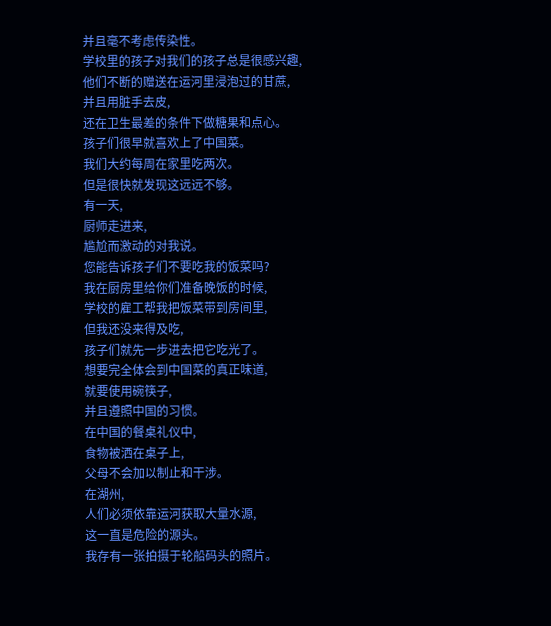并且毫不考虑传染性。
学校里的孩子对我们的孩子总是很感兴趣,
他们不断的赠送在运河里浸泡过的甘蔗,
并且用脏手去皮,
还在卫生最差的条件下做糖果和点心。
孩子们很早就喜欢上了中国菜。
我们大约每周在家里吃两次。
但是很快就发现这远远不够。
有一天,
厨师走进来,
尴尬而激动的对我说。
您能告诉孩子们不要吃我的饭菜吗?
我在厨房里给你们准备晚饭的时候,
学校的雇工帮我把饭菜带到房间里,
但我还没来得及吃,
孩子们就先一步进去把它吃光了。
想要完全体会到中国菜的真正味道,
就要使用碗筷子,
并且遵照中国的习惯。
在中国的餐桌礼仪中,
食物被洒在桌子上,
父母不会加以制止和干涉。
在湖州,
人们必须依靠运河获取大量水源,
这一直是危险的源头。
我存有一张拍摄于轮船码头的照片。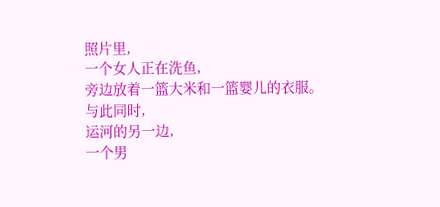照片里,
一个女人正在洗鱼,
旁边放着一篮大米和一篮婴儿的衣服。
与此同时,
运河的另一边,
一个男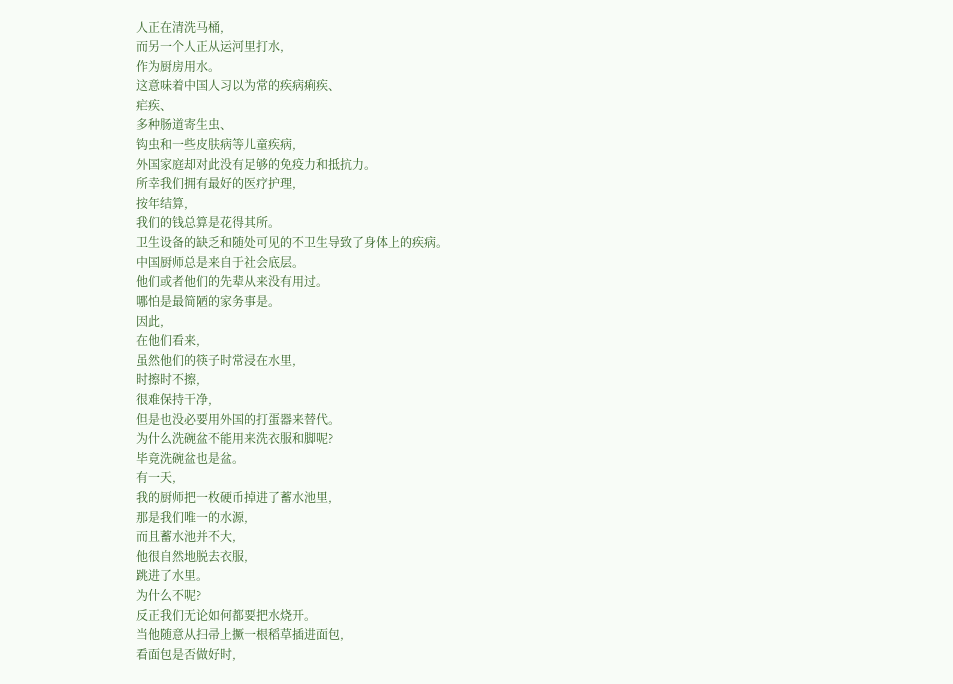人正在清洗马桶,
而另一个人正从运河里打水,
作为厨房用水。
这意味着中国人习以为常的疾病痢疾、
疟疾、
多种肠道寄生虫、
钩虫和一些皮肤病等儿童疾病,
外国家庭却对此没有足够的免疫力和抵抗力。
所幸我们拥有最好的医疗护理,
按年结算,
我们的钱总算是花得其所。
卫生设备的缺乏和随处可见的不卫生导致了身体上的疾病。
中国厨师总是来自于社会底层。
他们或者他们的先辈从来没有用过。
哪怕是最简陋的家务事是。
因此,
在他们看来,
虽然他们的筷子时常浸在水里,
时擦时不擦,
很难保持干净,
但是也没必要用外国的打蛋器来替代。
为什么洗碗盆不能用来洗衣服和脚呢?
毕竟洗碗盆也是盆。
有一天,
我的厨师把一枚硬币掉进了蓄水池里,
那是我们唯一的水源,
而且蓄水池并不大,
他很自然地脱去衣服,
跳进了水里。
为什么不呢?
反正我们无论如何都要把水烧开。
当他随意从扫帚上撅一根稻草插进面包,
看面包是否做好时,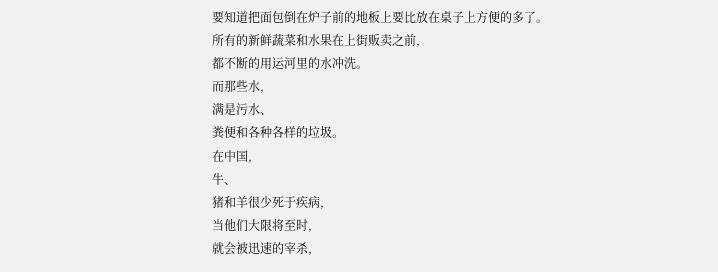要知道把面包倒在炉子前的地板上要比放在桌子上方便的多了。
所有的新鲜蔬菜和水果在上街贩卖之前,
都不断的用运河里的水冲洗。
而那些水,
满是污水、
粪便和各种各样的垃圾。
在中国,
牛、
猪和羊很少死于疾病,
当他们大限将至时,
就会被迅速的宰杀,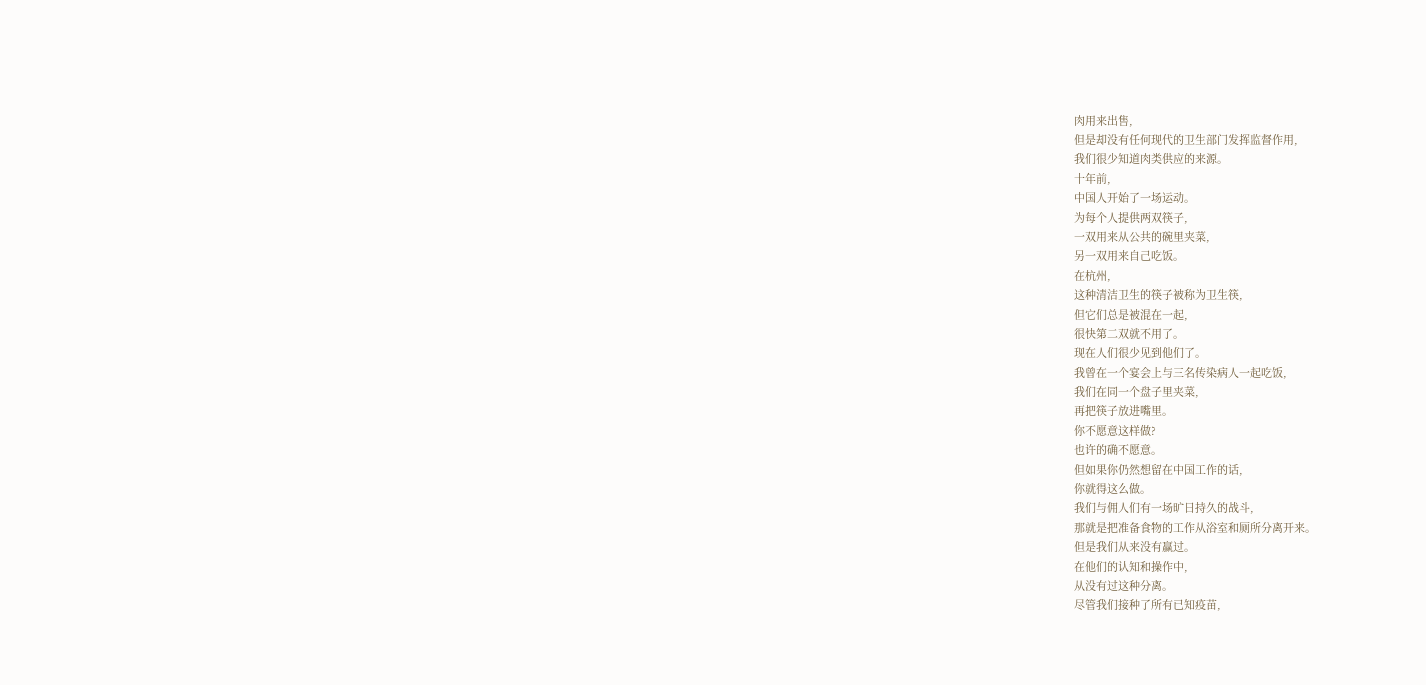肉用来出售,
但是却没有任何现代的卫生部门发挥监督作用,
我们很少知道肉类供应的来源。
十年前,
中国人开始了一场运动。
为每个人提供两双筷子,
一双用来从公共的碗里夹菜,
另一双用来自己吃饭。
在杭州,
这种清洁卫生的筷子被称为卫生筷,
但它们总是被混在一起,
很快第二双就不用了。
现在人们很少见到他们了。
我曾在一个宴会上与三名传染病人一起吃饭,
我们在同一个盘子里夹菜,
再把筷子放进嘴里。
你不愿意这样做?
也许的确不愿意。
但如果你仍然想留在中国工作的话,
你就得这么做。
我们与佣人们有一场旷日持久的战斗,
那就是把准备食物的工作从浴室和厕所分离开来。
但是我们从来没有赢过。
在他们的认知和操作中,
从没有过这种分离。
尽管我们接种了所有已知疫苗,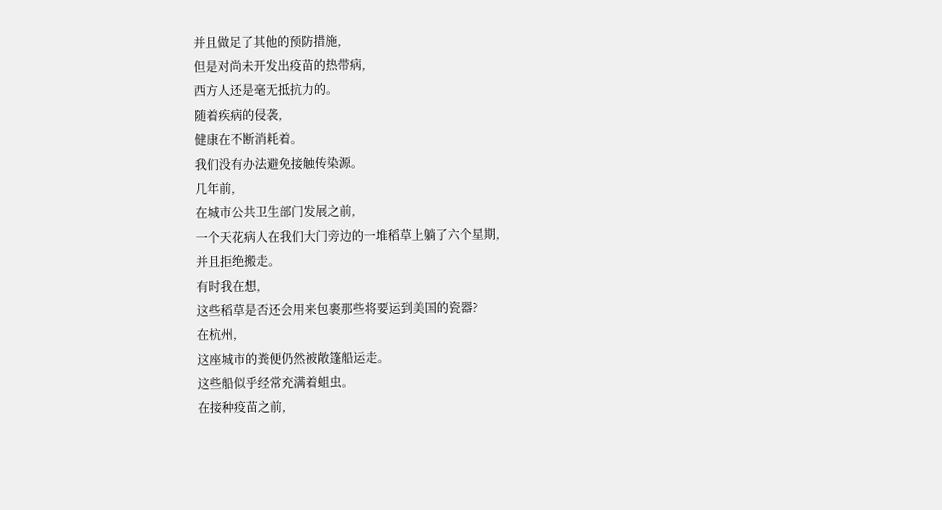并且做足了其他的预防措施,
但是对尚未开发出疫苗的热带病,
西方人还是毫无抵抗力的。
随着疾病的侵袭,
健康在不断消耗着。
我们没有办法避免接触传染源。
几年前,
在城市公共卫生部门发展之前,
一个天花病人在我们大门旁边的一堆稻草上躺了六个星期,
并且拒绝搬走。
有时我在想,
这些稻草是否还会用来包裹那些将要运到美国的瓷器?
在杭州,
这座城市的粪便仍然被敞篷船运走。
这些船似乎经常充满着蛆虫。
在接种疫苗之前,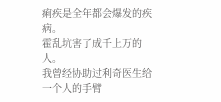痢疾是全年都会爆发的疾病。
霍乱坑害了成千上万的人。
我曾经协助过利奇医生给一个人的手臂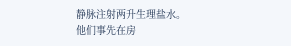静脉注射两升生理盐水。
他们事先在房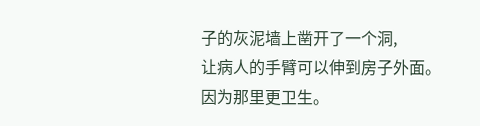子的灰泥墙上凿开了一个洞,
让病人的手臂可以伸到房子外面。
因为那里更卫生。